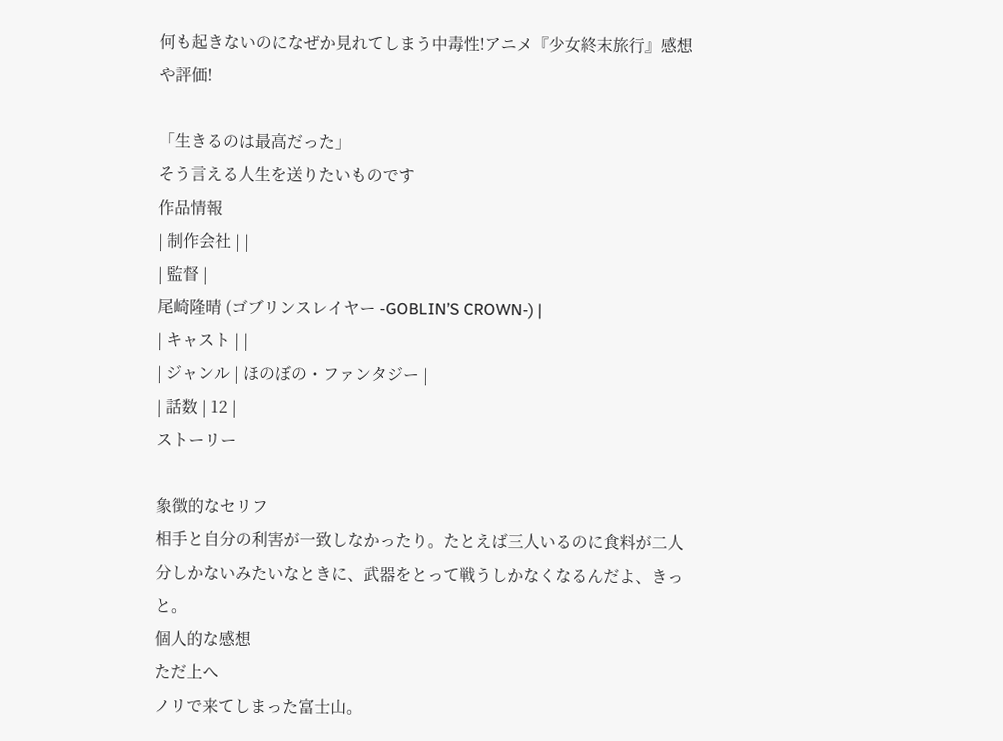何も起きないのになぜか見れてしまう中毒性!アニメ『少女終末旅行』感想や評価!

「生きるのは最高だった」
そう言える人生を送りたいものです
作品情報
| 制作会社 | |
| 監督 |
尾崎隆晴 (ゴブリンスレイヤー -GOBLIN’S CROWN-) |
| キャスト | |
| ジャンル | ほのぼの・ファンタジー |
| 話数 | 12 |
ストーリー

象徴的なセリフ
相手と自分の利害が一致しなかったり。たとえば三人いるのに食料が二人分しかないみたいなときに、武器をとって戦うしかなくなるんだよ、きっと。
個人的な感想
ただ上へ
ノリで来てしまった富士山。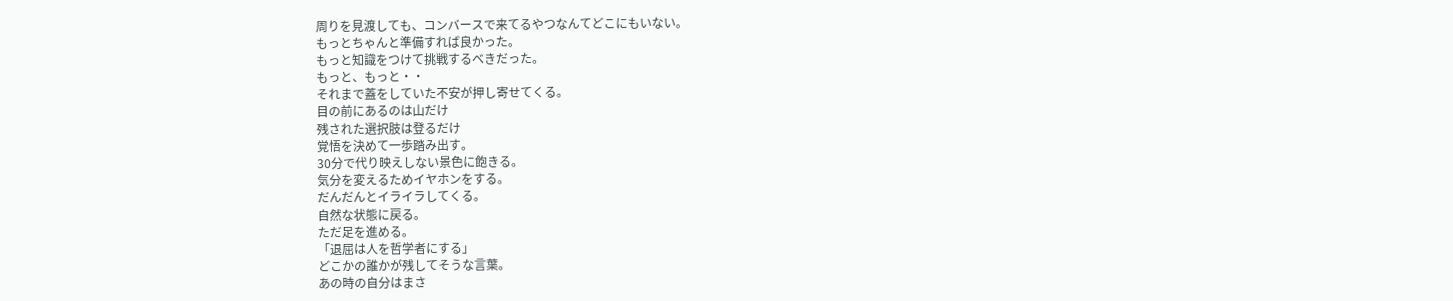周りを見渡しても、コンバースで来てるやつなんてどこにもいない。
もっとちゃんと準備すれば良かった。
もっと知識をつけて挑戦するべきだった。
もっと、もっと・・
それまで蓋をしていた不安が押し寄せてくる。
目の前にあるのは山だけ
残された選択肢は登るだけ
覚悟を決めて一歩踏み出す。
30分で代り映えしない景色に飽きる。
気分を変えるためイヤホンをする。
だんだんとイライラしてくる。
自然な状態に戻る。
ただ足を進める。
「退屈は人を哲学者にする」
どこかの誰かが残してそうな言葉。
あの時の自分はまさ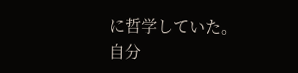に哲学していた。
自分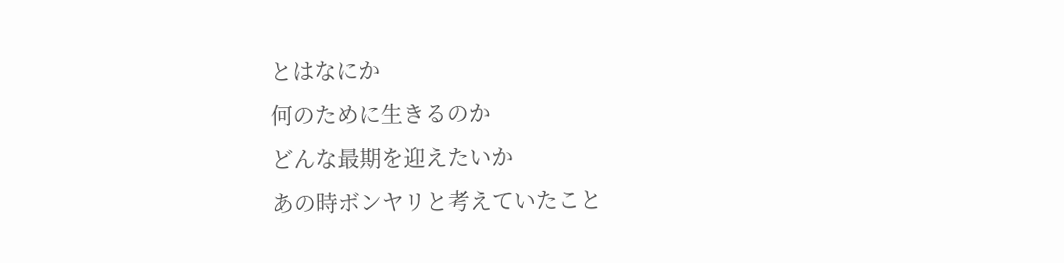とはなにか
何のために生きるのか
どんな最期を迎えたいか
あの時ボンヤリと考えていたこと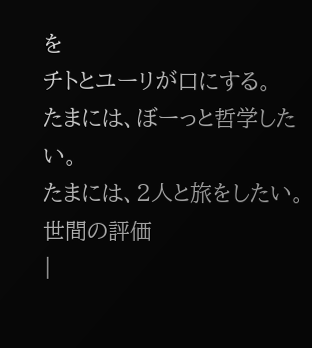を
チトとユーリが口にする。
たまには、ぼーっと哲学したい。
たまには、2人と旅をしたい。
世間の評価
|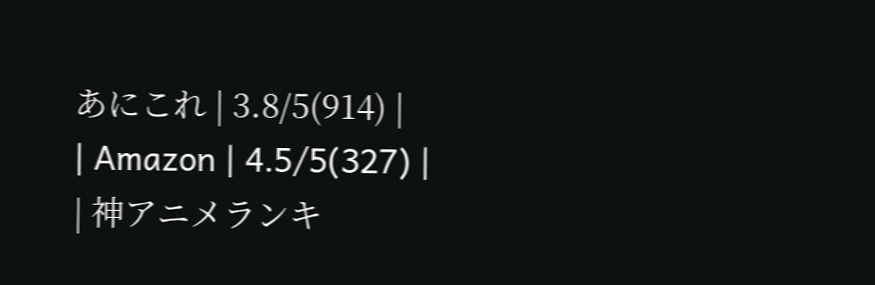あにこれ | 3.8/5(914) |
| Amazon | 4.5/5(327) |
| 神アニメランキ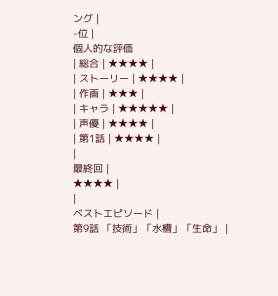ング |
-位 |
個人的な評価
| 総合 | ★★★★ |
| ストーリー | ★★★★ |
| 作画 | ★★★ |
| キャラ | ★★★★★ |
| 声優 | ★★★★ |
| 第1話 | ★★★★ |
|
最終回 |
★★★★ |
|
ベストエピソード |
第9話 「技術」「水槽」「生命」 |